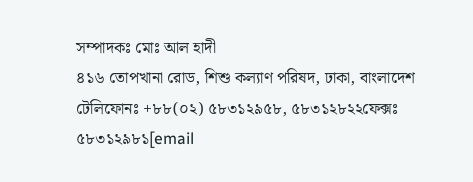সম্পাদকঃ মোঃ আল হাদী
৪১৬ তোপখানা রোড, শিশু কল্যাণ পরিষদ, ঢাকা, বাংলাদেশ
টেলিফোনঃ +৮৮(০২) ৫৮৩১২৯৫৮, ৫৮৩১২৮২২ফেক্সঃ ৫৮৩১২৯৮১[email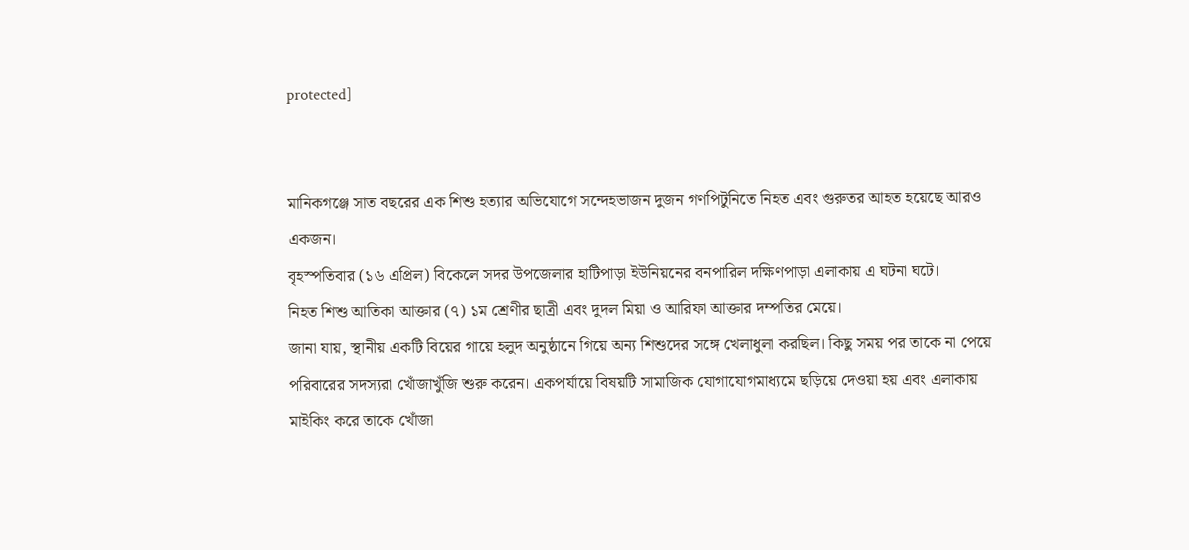protected]


মানিকগঞ্জে সাত বছরের এক শিশু হত্যার অভিযোগে সন্দেহভাজন দুজন গণপিটুনিতে নিহত এবং গুরুতর আহত হয়েছে আরও একজন।
বৃহস্পতিবার (১৬ এপ্রিল) বিকেলে সদর উপজেলার হাটিপাড়া ইউনিয়নের বনপারিল দক্ষিণপাড়া এলাকায় এ ঘটনা ঘটে।
নিহত শিশু আতিকা আক্তার (৭) ১ম শ্রেণীর ছাত্রী এবং দুদল মিয়া ও আরিফা আক্তার দম্পতির মেয়ে।
জানা যায়, স্থানীয় একটি বিয়ের গায়ে হলুদ অনুষ্ঠানে গিয়ে অন্য শিশুদের সঙ্গে খেলাধুলা করছিল। কিছু সময় পর তাকে না পেয়ে পরিবারের সদস্যরা খোঁজাখুঁজি শুরু করেন। একপর্যায়ে বিষয়টি সামাজিক যোগাযোগমাধ্যমে ছড়িয়ে দেওয়া হয় এবং এলাকায় মাইকিং করে তাকে খোঁজা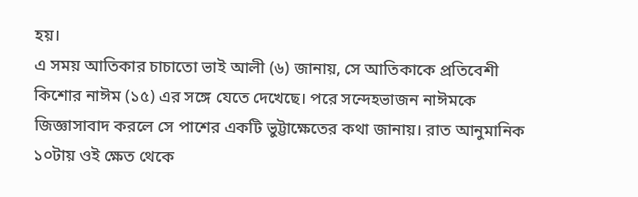হয়।
এ সময় আতিকার চাচাতো ভাই আলী (৬) জানায়, সে আতিকাকে প্রতিবেশী কিশোর নাঈম (১৫) এর সঙ্গে যেতে দেখেছে। পরে সন্দেহভাজন নাঈমকে জিজ্ঞাসাবাদ করলে সে পাশের একটি ভুট্টাক্ষেতের কথা জানায়। রাত আনুমানিক ১০টায় ওই ক্ষেত থেকে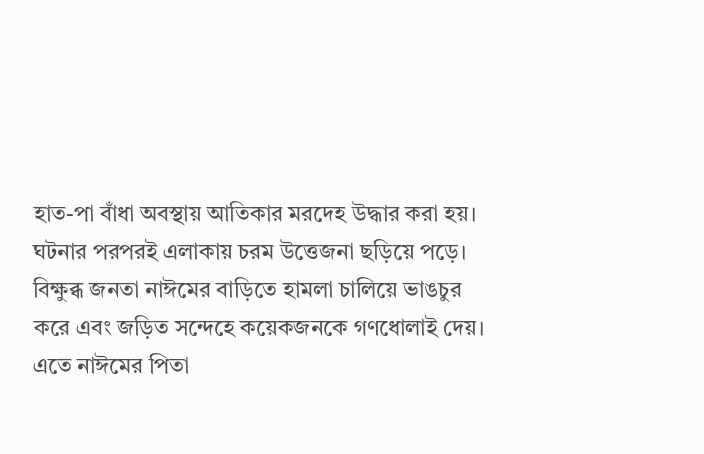হাত-পা বাঁধা অবস্থায় আতিকার মরদেহ উদ্ধার করা হয়।
ঘটনার পরপরই এলাকায় চরম উত্তেজনা ছড়িয়ে পড়ে। বিক্ষুব্ধ জনতা নাঈমের বাড়িতে হামলা চালিয়ে ভাঙচুর করে এবং জড়িত সন্দেহে কয়েকজনকে গণধোলাই দেয়।
এতে নাঈমের পিতা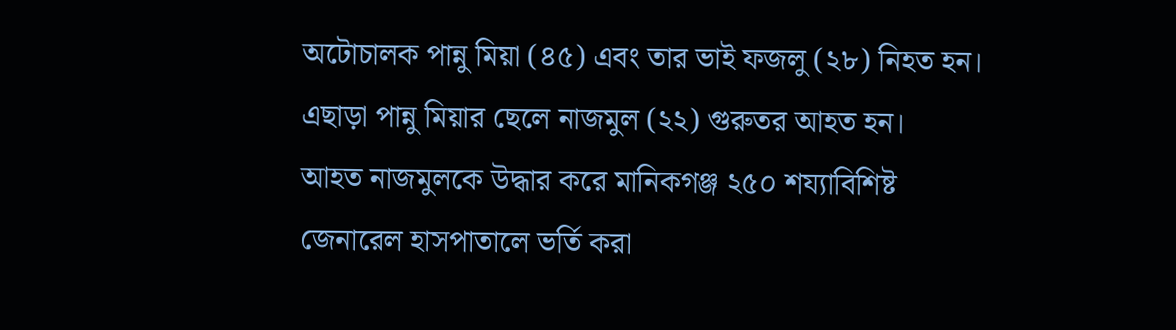অটোচালক পান্নু মিয়া (৪৫) এবং তার ভাই ফজলু (২৮) নিহত হন। এছাড়া পান্নু মিয়ার ছেলে নাজমুল (২২) গুরুতর আহত হন।
আহত নাজমুলকে উদ্ধার করে মানিকগঞ্জ ২৫০ শয্যাবিশিষ্ট জেনারেল হাসপাতালে ভর্তি করা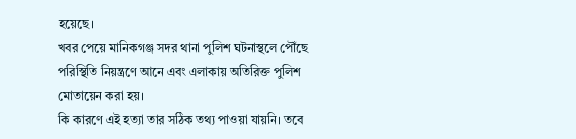হয়েছে।
খবর পেয়ে মানিকগঞ্জ সদর থানা পুলিশ ঘটনাস্থলে পৌঁছে পরিস্থিতি নিয়ন্ত্রণে আনে এবং এলাকায় অতিরিক্ত পুলিশ মোতায়েন করা হয়।
কি কারণে এই হত্যা তার সঠিক তথ্য পাওয়া যায়নি। তবে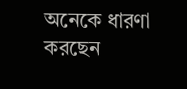অনেকে ধারণা করছেন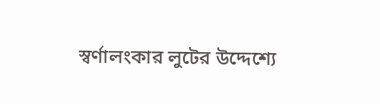স্বর্ণালংকার লুটের উদ্দেশ্যে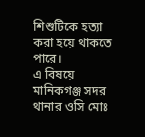শিশুটিকে হত্যা করা হয়ে থাকতে পারে।
এ বিষয়ে মানিকগঞ্জ সদর থানার ওসি মোঃ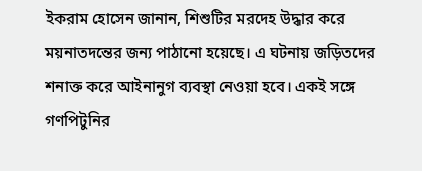ইকরাম হোসেন জানান, শিশুটির মরদেহ উদ্ধার করে ময়নাতদন্তের জন্য পাঠানো হয়েছে। এ ঘটনায় জড়িতদের শনাক্ত করে আইনানুগ ব্যবস্থা নেওয়া হবে। একই সঙ্গে গণপিটুনির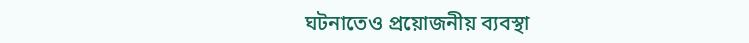ঘটনাতেও প্রয়োজনীয় ব্যবস্থা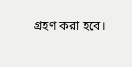গ্রহণ করা হবে।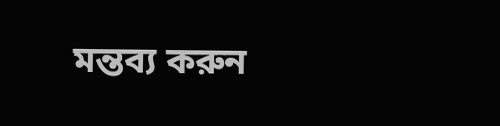মন্তব্য করুন